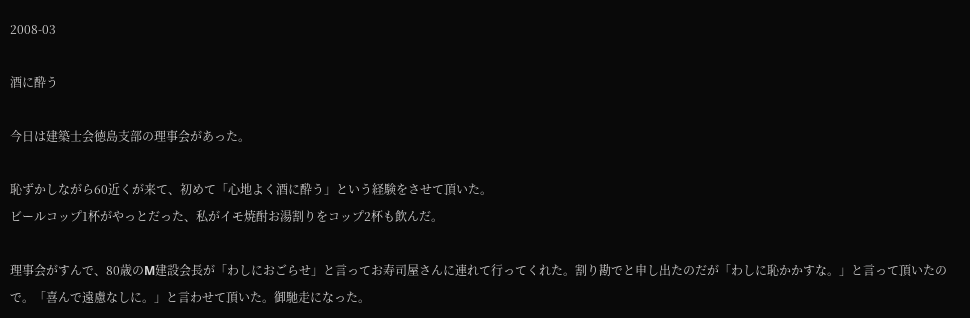2008-03

酒に酔う

今日は建築士会徳島支部の理事会があった。

恥ずかしながら60近くが来て、初めて「心地よく酒に酔う」という経験をさせて頂いた。
ビールコップ1杯がやっとだった、私がイモ焼酎お湯割りをコップ2杯も飲んだ。

理事会がすんで、80歳のM建設会長が「わしにおごらせ」と言ってお寿司屋さんに連れて行ってくれた。割り勘でと申し出たのだが「わしに恥かかすな。」と言って頂いたので。「喜んで遠慮なしに。」と言わせて頂いた。御馳走になった。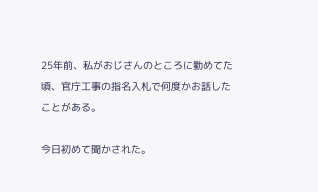25年前、私がおじさんのところに勤めてた頃、官庁工事の指名入札で何度かお話したことがある。

今日初めて聞かされた。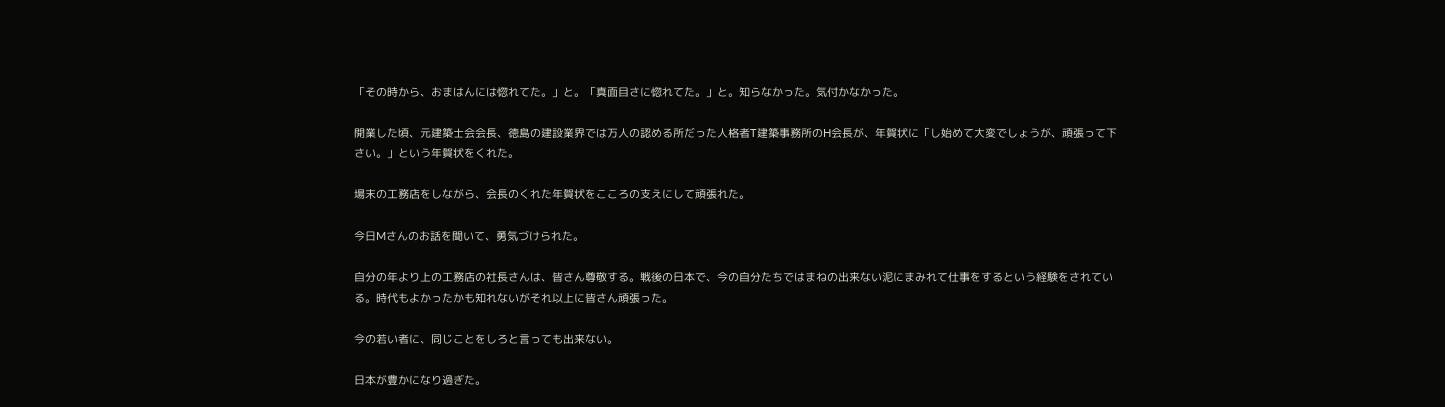「その時から、おまはんには惚れてた。」と。「真面目さに惚れてた。」と。知らなかった。気付かなかった。

開業した頃、元建築士会会長、徳島の建設業界では万人の認める所だった人格者T建築事務所のH会長が、年賀状に「し始めて大変でしょうが、頑張って下さい。」という年賀状をくれた。

場末の工務店をしながら、会長のくれた年賀状をこころの支えにして頑張れた。

今日Mさんのお話を聞いて、勇気づけられた。

自分の年より上の工務店の社長さんは、皆さん尊敬する。戦後の日本で、今の自分たちではまねの出来ない泥にまみれて仕事をするという経験をされている。時代もよかったかも知れないがそれ以上に皆さん頑張った。

今の若い者に、同じことをしろと言っても出来ない。

日本が豊かになり過ぎた。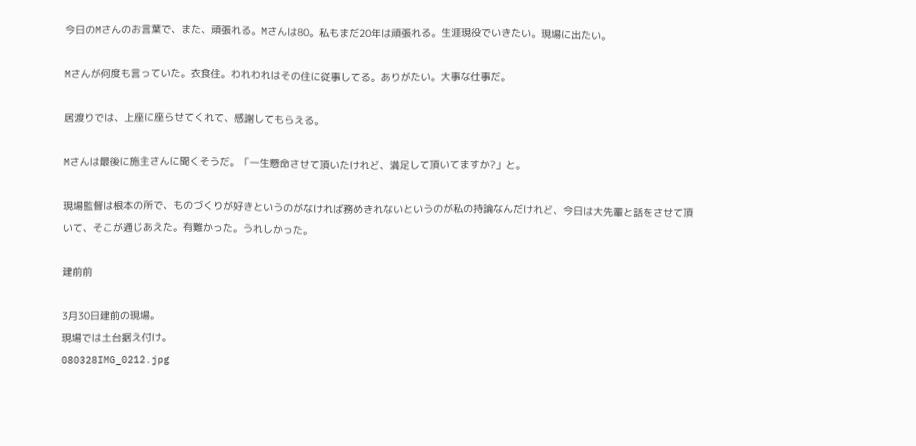今日のMさんのお言葉で、また、頑張れる。Mさんは80。私もまだ20年は頑張れる。生涯現役でいきたい。現場に出たい。

Mさんが何度も言っていた。衣食住。われわれはその住に従事してる。ありがたい。大事な仕事だ。

居渡りでは、上座に座らせてくれて、感謝してもらえる。

Mさんは最後に施主さんに聞くそうだ。「一生懸命させて頂いたけれど、満足して頂いてますか?」と。

現場監督は根本の所で、ものづくりが好きというのがなければ務めきれないというのが私の持論なんだけれど、今日は大先輩と話をさせて頂いて、そこが通じあえた。有難かった。うれしかった。

建前前

3月30日建前の現場。
現場では土台据え付け。
080328IMG_0212.jpg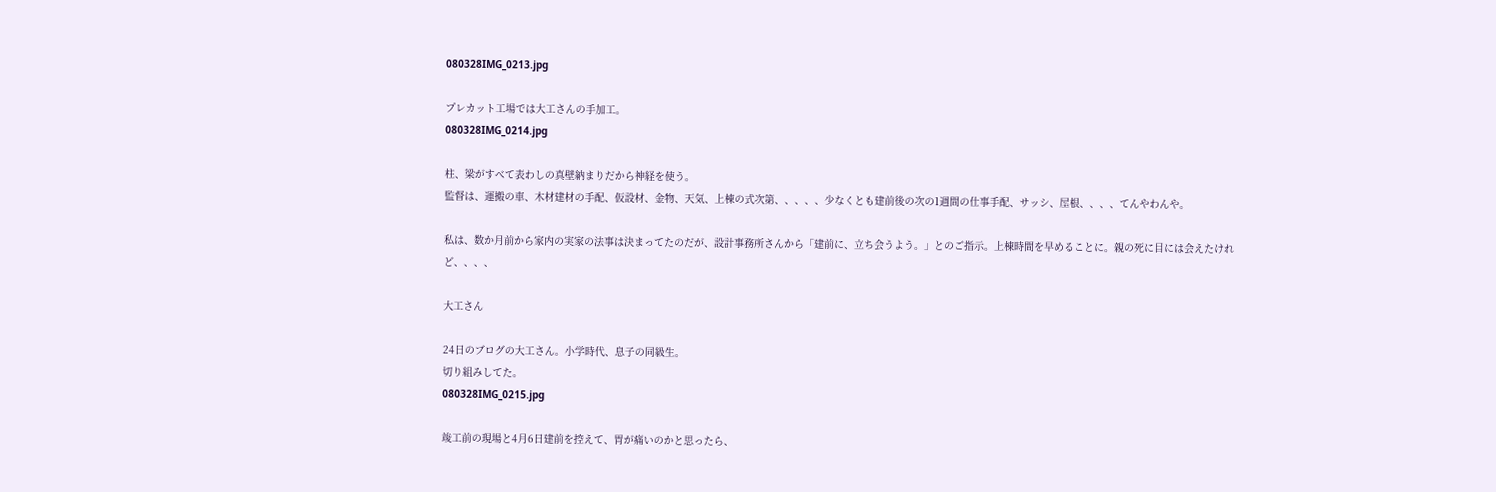080328IMG_0213.jpg

プレカット工場では大工さんの手加工。
080328IMG_0214.jpg

柱、梁がすべて表わしの真壁納まりだから神経を使う。
監督は、運搬の車、木材建材の手配、仮設材、金物、天気、上棟の式次第、、、、、少なくとも建前後の次の1週間の仕事手配、サッシ、屋根、、、、てんやわんや。

私は、数か月前から家内の実家の法事は決まってたのだが、設計事務所さんから「建前に、立ち会うよう。」とのご指示。上棟時間を早めることに。親の死に目には会えたけれど、、、、

大工さん

24日のブログの大工さん。小学時代、息子の同級生。
切り組みしてた。
080328IMG_0215.jpg

竣工前の現場と4月6日建前を控えて、胃が痛いのかと思ったら、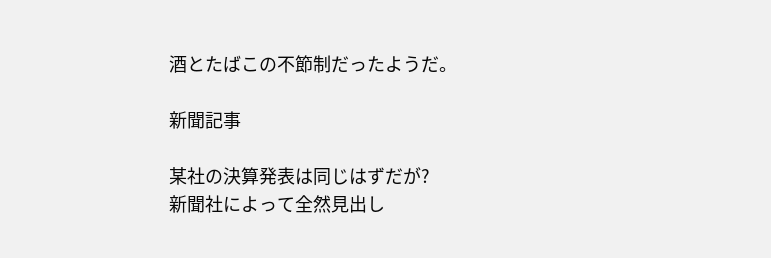酒とたばこの不節制だったようだ。

新聞記事

某社の決算発表は同じはずだが?
新聞社によって全然見出し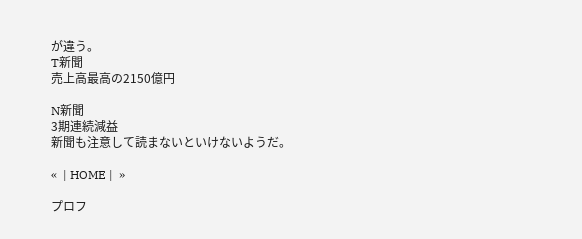が違う。
T新聞
売上高最高の2150億円

N新聞
3期連続減益
新聞も注意して読まないといけないようだ。

«  | HOME |  »

プロフ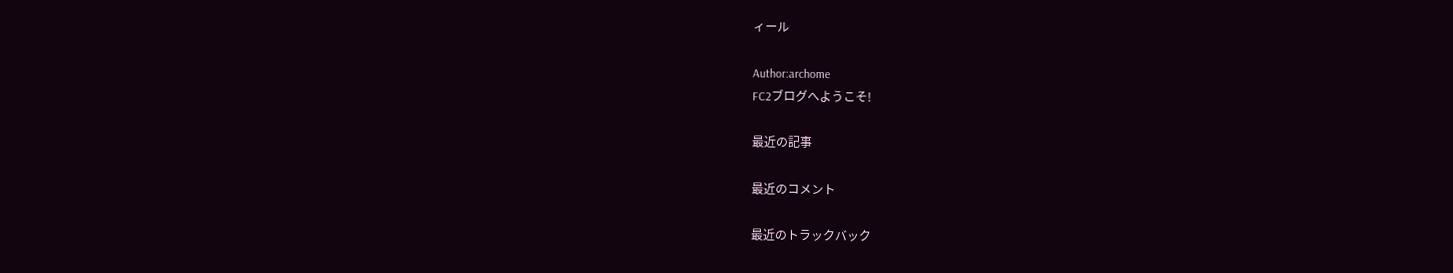ィール

Author:archome
FC2ブログへようこそ!

最近の記事

最近のコメント

最近のトラックバック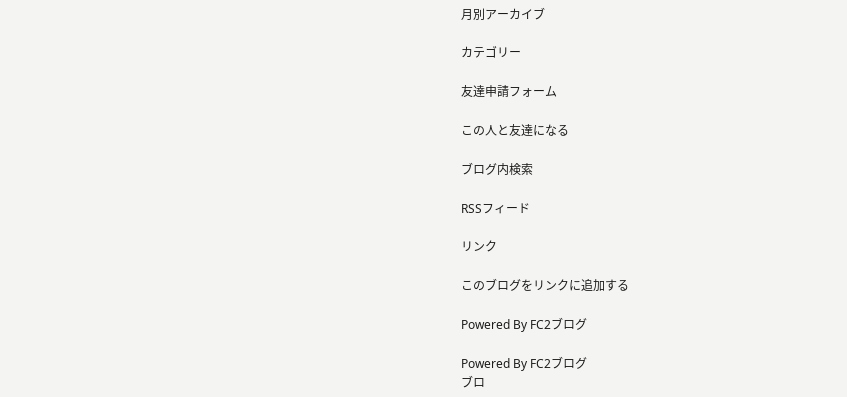月別アーカイブ

カテゴリー

友達申請フォーム

この人と友達になる

ブログ内検索

RSSフィード

リンク

このブログをリンクに追加する

Powered By FC2ブログ

Powered By FC2ブログ
ブロ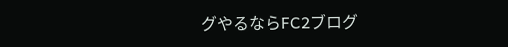グやるならFC2ブログ